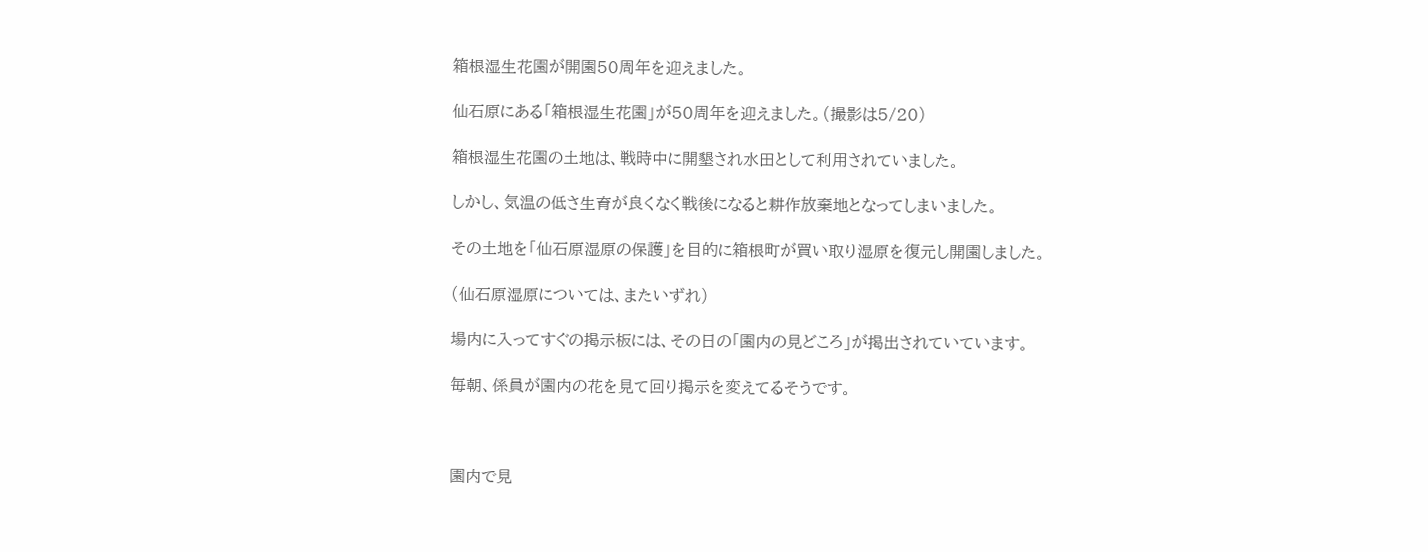箱根湿生花園が開園50周年を迎えました。

仙石原にある「箱根湿生花園」が50周年を迎えました。(撮影は5/20)

箱根湿生花園の土地は、戦時中に開墾され水田として利用されていました。

しかし、気温の低さ生育が良くなく戦後になると耕作放棄地となってしまいました。

その土地を「仙石原湿原の保護」を目的に箱根町が買い取り湿原を復元し開園しました。

(仙石原湿原については、またいずれ)

場内に入ってすぐの掲示板には、その日の「園内の見どころ」が掲出されていています。

毎朝、係員が園内の花を見て回り掲示を変えてるそうです。



園内で見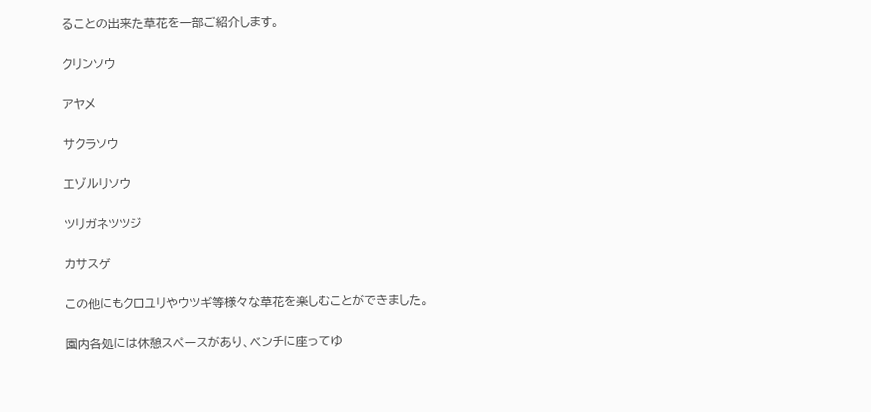ることの出来た草花を一部ご紹介します。

クリンソウ

アヤメ

サクラソウ

エゾルリソウ

ツリガネツツジ

カサスゲ

この他にもクロユリやウツギ等様々な草花を楽しむことができました。

園内各処には休憩スペースがあり、ベンチに座ってゆ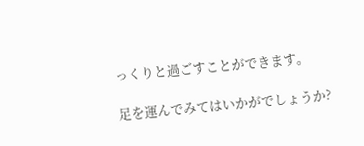っくりと過ごすことができます。

足を運んでみてはいかがでしょうか?